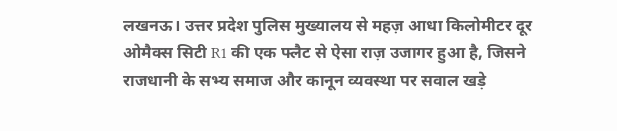लखनऊ। उत्तर प्रदेश पुलिस मुख्यालय से महज़ आधा किलोमीटर दूर ओमैक्स सिटी R1 की एक फ्लैट से ऐसा राज़ उजागर हुआ है, जिसने राजधानी के सभ्य समाज और कानून व्यवस्था पर सवाल खड़े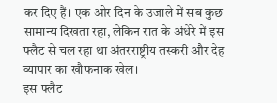कर दिए हैं। एक ओर दिन के उजाले में सब कुछ सामान्य दिखता रहा, लेकिन रात के अंधेरे में इस फ्लैट से चल रहा था अंतरराष्ट्रीय तस्करी और देह व्यापार का खौफनाक खेल।
इस फ्लैट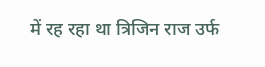में रह रहा था त्रिजिन राज उर्फ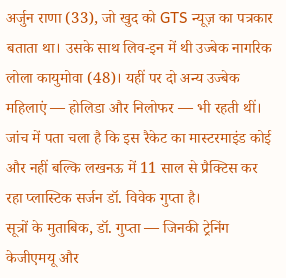अर्जुन राणा (33), जो खुद को GTS न्यूज़ का पत्रकार बताता था। उसके साथ लिव-इन में थी उज्बेक नागरिक लोला कायुमोवा (48)। यहीं पर दो अन्य उज्बेक महिलाएं — होलिडा और निलोफर — भी रहती थीं। जांच में पता चला है कि इस रैकेट का मास्टरमाइंड कोई और नहीं बल्कि लखनऊ में 11 साल से प्रैक्टिस कर रहा प्लास्टिक सर्जन डॉ. विवेक गुप्ता है।
सूत्रों के मुताबिक, डॉ. गुप्ता — जिनकी ट्रेनिंग केजीएमयू और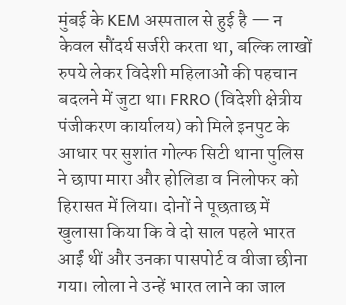मुंबई के KEM अस्पताल से हुई है — न केवल सौंदर्य सर्जरी करता था, बल्कि लाखों रुपये लेकर विदेशी महिलाओं की पहचान बदलने में जुटा था। FRRO (विदेशी क्षेत्रीय पंजीकरण कार्यालय) को मिले इनपुट के आधार पर सुशांत गोल्फ सिटी थाना पुलिस ने छापा मारा और होलिडा व निलोफर को हिरासत में लिया। दोनों ने पूछताछ में खुलासा किया कि वे दो साल पहले भारत आईं थीं और उनका पासपोर्ट व वीजा छीना गया। लोला ने उन्हें भारत लाने का जाल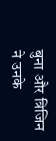बुना और त्रिजिन ने उनके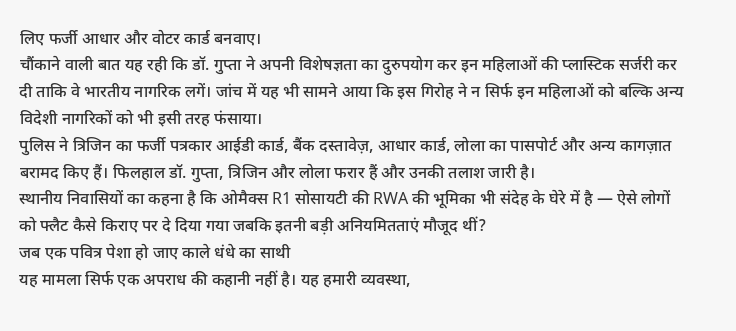लिए फर्जी आधार और वोटर कार्ड बनवाए।
चौंकाने वाली बात यह रही कि डॉ. गुप्ता ने अपनी विशेषज्ञता का दुरुपयोग कर इन महिलाओं की प्लास्टिक सर्जरी कर दी ताकि वे भारतीय नागरिक लगें। जांच में यह भी सामने आया कि इस गिरोह ने न सिर्फ इन महिलाओं को बल्कि अन्य विदेशी नागरिकों को भी इसी तरह फंसाया।
पुलिस ने त्रिजिन का फर्जी पत्रकार आईडी कार्ड, बैंक दस्तावेज़, आधार कार्ड, लोला का पासपोर्ट और अन्य कागज़ात बरामद किए हैं। फिलहाल डॉ. गुप्ता, त्रिजिन और लोला फरार हैं और उनकी तलाश जारी है।
स्थानीय निवासियों का कहना है कि ओमैक्स R1 सोसायटी की RWA की भूमिका भी संदेह के घेरे में है — ऐसे लोगों को फ्लैट कैसे किराए पर दे दिया गया जबकि इतनी बड़ी अनियमितताएं मौजूद थीं?
जब एक पवित्र पेशा हो जाए काले धंधे का साथी
यह मामला सिर्फ एक अपराध की कहानी नहीं है। यह हमारी व्यवस्था,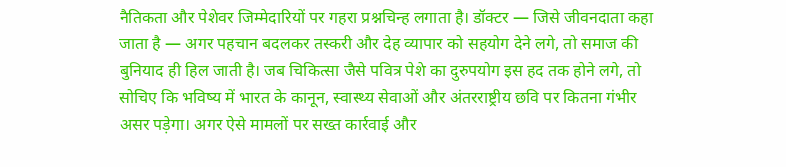नैतिकता और पेशेवर जिम्मेदारियों पर गहरा प्रश्नचिन्ह लगाता है। डॉक्टर — जिसे जीवनदाता कहा जाता है — अगर पहचान बदलकर तस्करी और देह व्यापार को सहयोग देने लगे, तो समाज की बुनियाद ही हिल जाती है। जब चिकित्सा जैसे पवित्र पेशे का दुरुपयोग इस हद तक होने लगे, तो सोचिए कि भविष्य में भारत के कानून, स्वास्थ्य सेवाओं और अंतरराष्ट्रीय छवि पर कितना गंभीर असर पड़ेगा। अगर ऐसे मामलों पर सख्त कार्रवाई और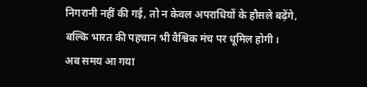निगरानी नहीं की गई, तो न केवल अपराधियों के हौसले बढ़ेंगे, बल्कि भारत की पहचान भी वैश्विक मंच पर धूमिल होगी।
अब समय आ गया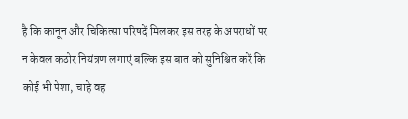है कि कानून और चिकित्सा परिषदें मिलकर इस तरह के अपराधों पर न केवल कठोर नियंत्रण लगाएं बल्कि इस बात को सुनिश्चित करें कि कोई भी पेशा, चाहे वह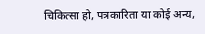चिकित्सा हो, पत्रकारिता या कोई अन्य,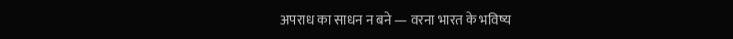अपराध का साधन न बने — वरना भारत के भविष्य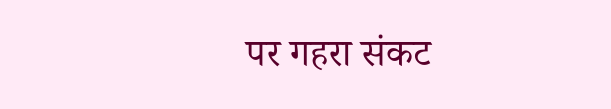पर गहरा संकट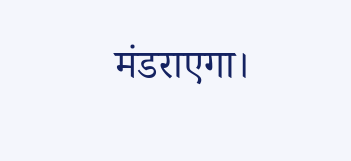मंडराएगा।